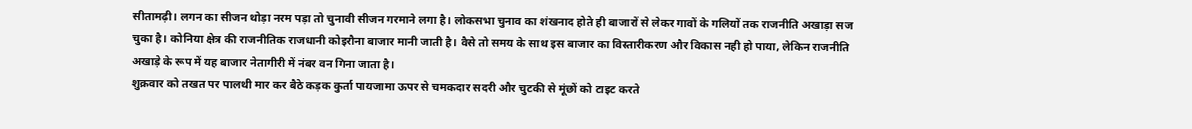सीतामढ़ी। लगन का सीजन थोड़ा नरम पड़ा तो चुनावी सीजन गरमाने लगा है। लोकसभा चुनाव का शंखनाद होते ही बाजारों से लेकर गावों के गलियों तक राजनीति अखाड़ा सज चुका है। कोनिया क्षेत्र की राजनीतिक राजधानी कोइरौना बाजार मानी जाती है। वैसे तो समय के साथ इस बाजार का विस्तारीकरण और विकास नही हो पाया, लेकिन राजनीति अखाड़े के रूप में यह बाजार नेतागीरी में नंबर वन गिना जाता है।
शुक्रवार को तखत पर पालथी मार कर बैठे कड़क कुर्ता पायजामा ऊपर से चमकदार सदरी और चुटकी से मूंछों को टाइट करते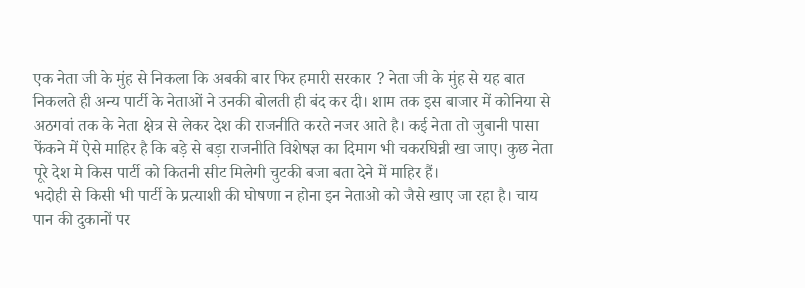एक नेता जी के मुंह से निकला कि अबकी बार फिर हमारी सरकार ? नेता जी के मुंह से यह बात निकलते ही अन्य पार्टी के नेताओं ने उनकी बोलती ही बंद कर दी। शाम तक इस बाजार में कोनिया से अठगवां तक के नेता क्षेत्र से लेकर देश की राजनीति करते नजर आते है। कई नेता तो जुबानी पासा फेंकने में ऐसे माहिर है कि बड़े से बड़ा राजनीति विशेषज्ञ का दिमाग भी चकरघिन्नी खा जाए। कुछ नेता पूरे देश मे किस पार्टी को कितनी सीट मिलेगी चुटकी बजा बता देने में माहिर हैं।
भदोही से किसी भी पार्टी के प्रत्याशी की घोषणा न होना इन नेताओ को जैसे खाए जा रहा है। चाय पान की दुकानों पर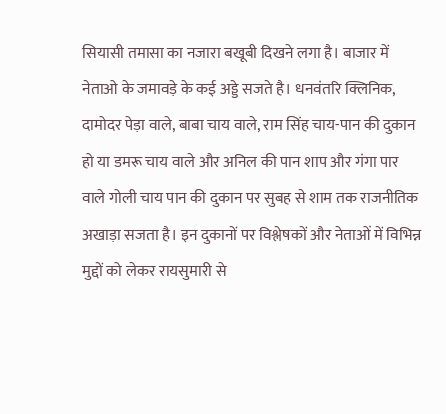सियासी तमासा का नजारा बखूबी दिखने लगा है। बाजार में नेताओ के जमावड़े के कई अड्डे सजते है। धनवंतरि क्लिनिक, दामोदर पेड़ा वाले, बाबा चाय वाले, राम सिंह चाय-पान की दुकान हो या डमरू चाय वाले और अनिल की पान शाप और गंगा पार वाले गोली चाय पान की दुकान पर सुबह से शाम तक राजनीतिक अखाड़ा सजता है। इन दुकानों पर विश्लेषकों और नेताओं में विभिन्न मुद्दों को लेकर रायसुमारी से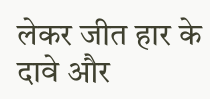लेकर जीत हार के दावे और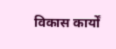विकास कार्यों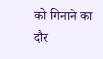को गिनाने का दौर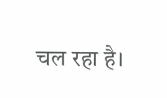चल रहा है।